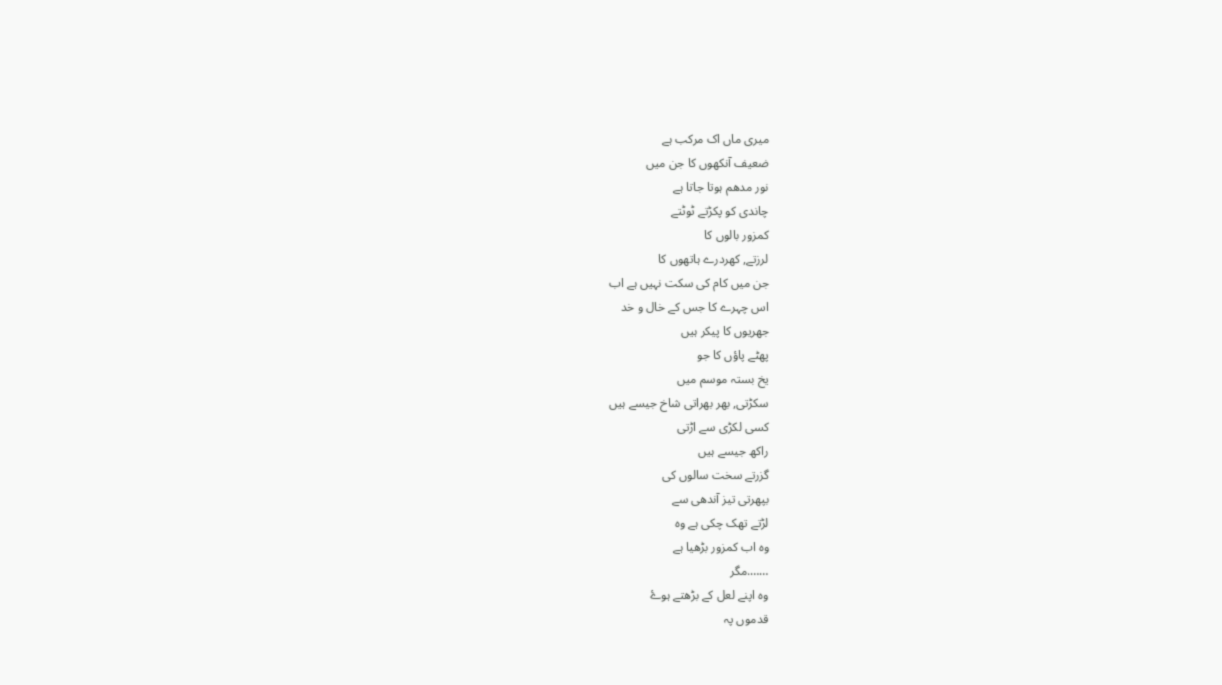میری ماں اک مرکب ہے
ضعیف آنکھوں کا جن میں
نور مدھم ہوتا جاتا ہے
چاندی کو پکڑتے ٹوٹتے
کمزور بالوں کا
لرزتے, کھردرے ہاتھوں کا
جن میں کام کی سکت نہیں ہے اب
اس چہرے کا جس کے خال و خد
جھریوں کا پیکر ہیں
پھٹے پاؤں کا جو
یخ بستہ موسم میں
سکڑتی, بھر بھراتی شاخ جیسے ہیں
کسی لکڑی سے اڑتی
راکھ جیسے ہیں
گزرتے سخت سالوں کی
بپھرتی تیز آندھی سے
لڑتے تھک چکی ہے وہ
وہ اب کمزور بڑھیا ہے
…….مگر
وہ اپنے لعل کے بڑھتے ہوۓ
قدموں پہ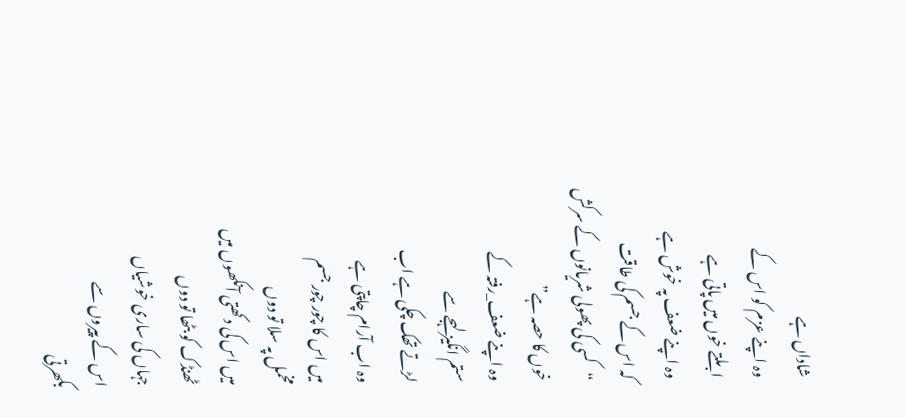شاداں ہے
وہ اپنے عزم کو اس کے
ابلتے خوں میں پاتی ہے
وہ اپنے ضعف پہ خوش ہے
کہ اس کے جسم کی طاقت
“کسی کی پھولی شریانوں کے سرکش خوں کا حصہ ہے”
وہ اپنے ضعف_رفتہ کے
ستم انگیز لہجے سے
لڑتے تھک چکی ہے اب
وہ اب آرام چاپتی ہے
میں اس کا چور چور جسم
مخمل پہ سلا تو دوں
میں اس کی دکھتی آنکھوں میں
ٹھنڈک کو بٹھا تو دوں
جہاں کی ساری خوشیاں
اس کے پیروں سے
بکھرتی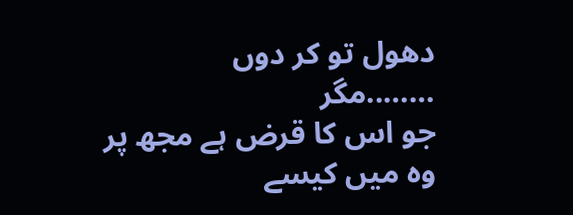دھول تو کر دوں
……..مگر
جو اس کا قرض ہے مجھ پر
وہ میں کیسے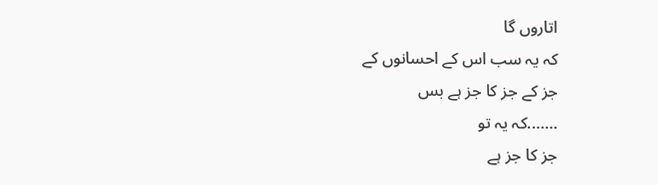اتاروں گا
کہ یہ سب اس کے احسانوں کے
جز کے جز کا جز ہے بس
…….کہ یہ تو
جز کا جز ہے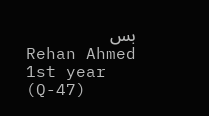بس
Rehan Ahmed
1st year (Q-47)